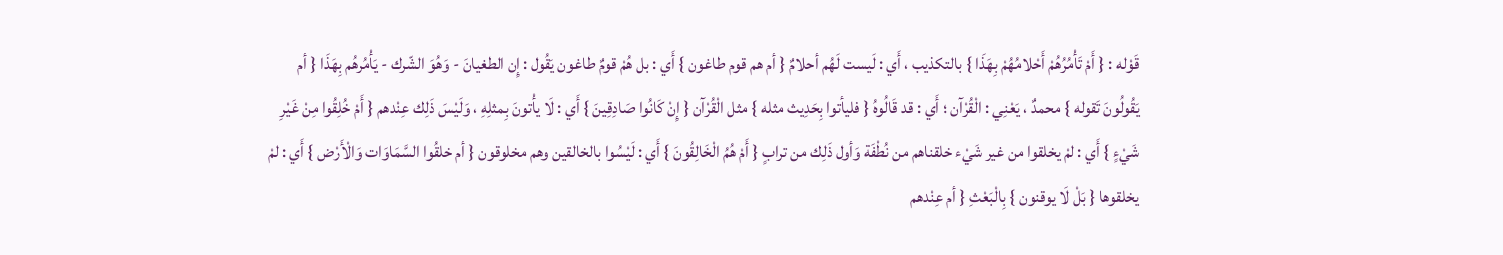قَوْله : { أَمْ تَأْمُرُهُمْ أَحْلامُهُمْ بِهَذَا } بالتكذيب ، أَي : لَيست لَهُم أحلامٌ { أم هم قوم طاغون } أَي : بل هُمْ قومٌ طاغون يَقُول : إِن الطغيانَ - وَهُوَ الشّرك - يَأْمُرهُم بِهَذَا { أم يَقُولُونَ تَقوله } محمدٌ ، يَعْنِي : الْقُرْآن ؛ أَي : قد قَالُوهُ { فليأتوا بِحَدِيث مثله } مثل الْقُرْآن { إِنْ كَانُوا صَادِقِينَ } أَي : لَا يأْتونَ بِمثلِهِ ، وَلَيْسَ ذَلِك عِنْدهم { أَمْ خُلِقُوا مِنْ غَيْرِ شَيْءٍ } أَي : لمْ يخلقوا من غير شَيْء خلقناهم من نُطْفَة وَأول ذَلِك من ترابٍ { أَمْ هُمُ الْخَالِقُونَ } أَي : لَيْسُوا بالخالقين وهم مخلوقون { أم خلقُوا السَّمَاوَات وَالْأَرْض } أَي : لمْ يخلقوها { بَلْ لَا يوقنون } بِالْبَعْثِ { أم عِنْدهم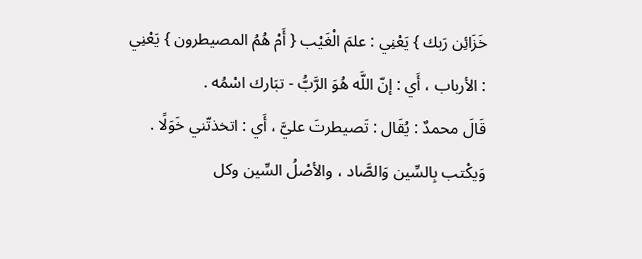خَزَائِن رَبك } يَعْنِي : علمَ الْغَيْب { أَمْ هُمُ المصيطرون } يَعْنِي : الأرباب ، أَي : إنّ اللَّه هُوَ الرَّبُّ - تبَارك اسْمُه .
قَالَ محمدٌ : يُقَال : تَصيطرتَ عليَّ ، أَي : اتخذتّني خَوَلًا . وَيكْتب بِالسِّين وَالصَّاد ، والأصْلُ السِّين وكل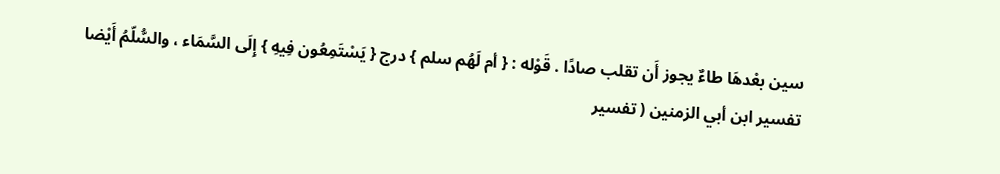سين بعْدهَا طاءٌ يجوز أَن تقلب صادًا . قَوْله : { أم لَهُم سلم } درج { يَسْتَمِعُون فِيهِ } إِلَى السَّمَاء ، والسُّلّمُ أَيْضا
تفسير ابن أبي الزمنين ( تفسير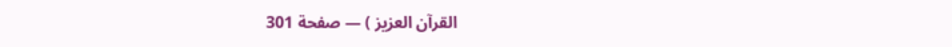القرآن العزيز ) — صفحة 301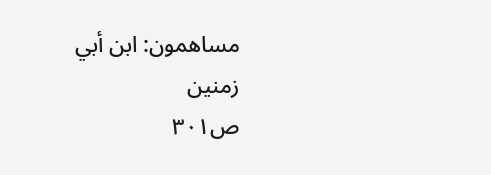مساهمون: ابن أبي زمنين
ص٣٠١